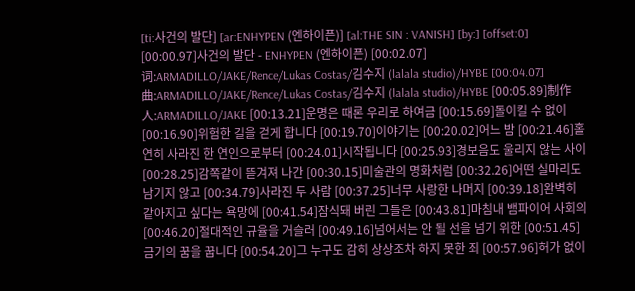[ti:사건의 발단] [ar:ENHYPEN (엔하이픈)] [al:THE SIN : VANISH] [by:] [offset:0] [00:00.97]사건의 발단 - ENHYPEN (엔하이픈) [00:02.07]词:ARMADILLO/JAKE/Rence/Lukas Costas/김수지 (lalala studio)/HYBE [00:04.07]曲:ARMADILLO/JAKE/Rence/Lukas Costas/김수지 (lalala studio)/HYBE [00:05.89]制作人:ARMADILLO/JAKE [00:13.21]운명은 때론 우리로 하여금 [00:15.69]돌이킬 수 없이 [00:16.90]위험한 길을 걷게 합니다 [00:19.70]이야기는 [00:20.02]어느 밤 [00:21.46]홀연히 사라진 한 연인으로부터 [00:24.01]시작됩니다 [00:25.93]경보음도 울리지 않는 사이 [00:28.25]감쪽같이 뜯겨져 나간 [00:30.15]미술관의 명화처럼 [00:32.26]어떤 실마리도 남기지 않고 [00:34.79]사라진 두 사람 [00:37.25]너무 사랑한 나머지 [00:39.18]완벽히 같아지고 싶다는 욕망에 [00:41.54]잠식돼 버린 그들은 [00:43.81]마침내 뱀파이어 사회의 [00:46.20]절대적인 규율을 거슬러 [00:49.16]넘어서는 안 될 선을 넘기 위한 [00:51.45]금기의 꿈을 꿉니다 [00:54.20]그 누구도 감히 상상조차 하지 못한 죄 [00:57.96]허가 없이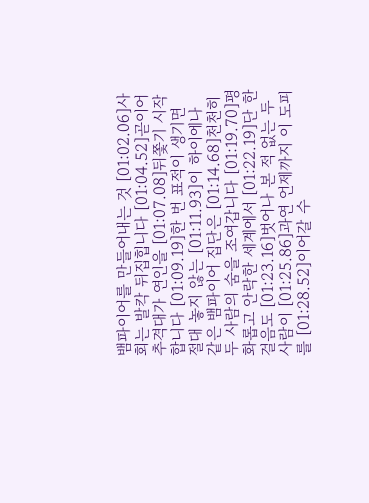뱀파이어를 만들어내는 것 [01:02.06]사회는 발칵 뒤집힙니다 [01:04.52]곧이어 추격대가 연인을 [01:07.08]뒤쫓기 시작합니다 [01:09.19]한 번 표적이 생기면 절대 놓지 않는 [01:11.93]이 하이에나 같은 뱀파이어 집단은 [01:14.68]천천히 두 사람의 숨을 조여갑니다 [01:19.70]평화롭고 안락한 세계에서 [01:22.19]단 한 걸음도 [01:23.16]벗어나 본 적 없는 두 사람이 [01:25.86]과연 언제까지 이 도피를 [01:28.52]이어갈 수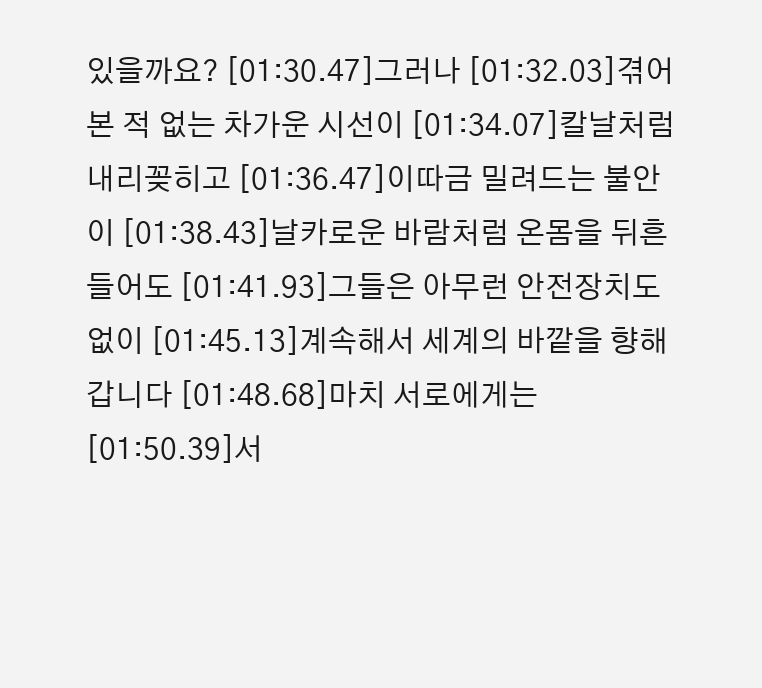있을까요? [01:30.47]그러나 [01:32.03]겪어본 적 없는 차가운 시선이 [01:34.07]칼날처럼 내리꽂히고 [01:36.47]이따금 밀려드는 불안이 [01:38.43]날카로운 바람처럼 온몸을 뒤흔들어도 [01:41.93]그들은 아무런 안전장치도 없이 [01:45.13]계속해서 세계의 바깥을 향해갑니다 [01:48.68]마치 서로에게는 [01:50.39]서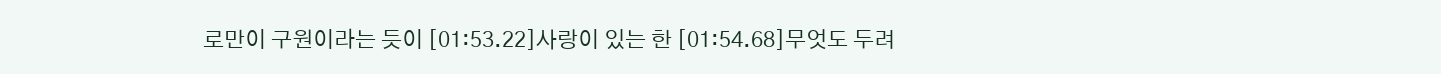로만이 구원이라는 듯이 [01:53.22]사랑이 있는 한 [01:54.68]무엇도 두려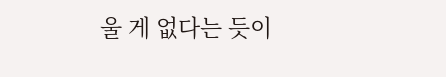울 게 없다는 듯이